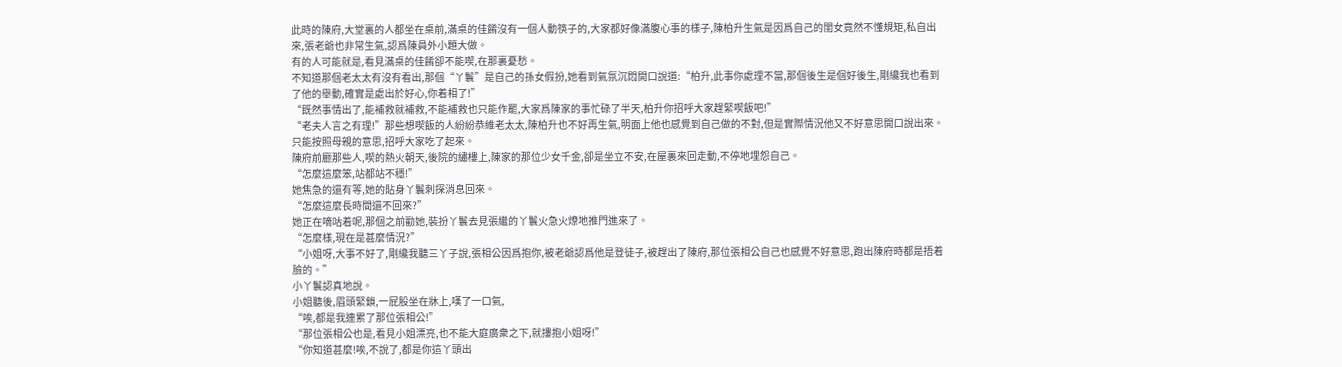此時的陳府,大堂裏的人都坐在桌前,滿桌的佳餚沒有一個人動筷子的,大家都好像滿腹心事的樣子,陳柏升生氣是因爲自己的閨女竟然不懂規矩,私自出來,張老爺也非常生氣,認爲陳員外小題大做。
有的人可能就是,看見滿桌的佳餚卻不能喫,在那裏憂愁。
不知道那個老太太有沒有看出,那個“丫鬟”是自己的孫女假扮,她看到氣氛沉悶開口說道:“柏升,此事你處理不當,那個後生是個好後生,剛纔我也看到了他的舉動,確實是處出於好心,你着相了!”
“既然事情出了,能補救就補救,不能補救也只能作罷,大家爲陳家的事忙碌了半天,柏升你招呼大家趕緊喫飯吧!”
“老夫人言之有理!”那些想喫飯的人紛紛恭維老太太,陳柏升也不好再生氣,明面上他也感覺到自己做的不對,但是實際情況他又不好意思開口說出來。
只能按照母親的意思,招呼大家吃了起來。
陳府前廳那些人,喫的熱火朝天,後院的繡樓上,陳家的那位少女千金,卻是坐立不安,在屋裏來回走動,不停地埋怨自己。
“怎麼這麼笨,站都站不穩!”
她焦急的還有等,她的貼身丫鬟刺探消息回來。
“怎麼這麼長時間還不回來?”
她正在嘀咕着呢,那個之前勸她,裝扮丫鬟去見張繼的丫鬟火急火燎地推門進來了。
“怎麼樣,現在是甚麼情況?”
“小姐呀,大事不好了,剛纔我聽三丫子說,張相公因爲抱你,被老爺認爲他是登徒子,被趕出了陳府,那位張相公自己也感覺不好意思,跑出陳府時都是捂着臉的。”
小丫鬟認真地說。
小姐聽後,眉頭緊鎖,一屁股坐在牀上,嘆了一口氣,
“唉,都是我連累了那位張相公!”
“那位張相公也是,看見小姐漂亮,也不能大庭廣衆之下,就摟抱小姐呀!”
“你知道甚麼!唉,不說了,都是你這丫頭出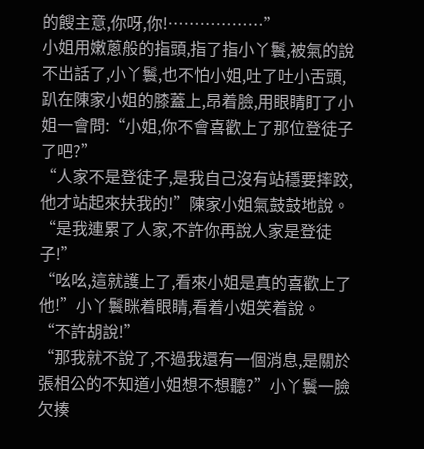的餿主意,你呀,你!………………”
小姐用嫩蔥般的指頭,指了指小丫鬟,被氣的說不出話了,小丫鬟,也不怕小姐,吐了吐小舌頭,趴在陳家小姐的膝蓋上,昂着臉,用眼睛盯了小姐一會問:“小姐,你不會喜歡上了那位登徒子了吧?”
“人家不是登徒子,是我自己沒有站穩要摔跤,他才站起來扶我的!”陳家小姐氣鼓鼓地說。
“是我連累了人家,不許你再說人家是登徒子!”
“吆吆,這就護上了,看來小姐是真的喜歡上了他!”小丫鬟眯着眼睛,看着小姐笑着說。
“不許胡說!”
“那我就不說了,不過我還有一個消息,是關於張相公的不知道小姐想不想聽?”小丫鬟一臉欠揍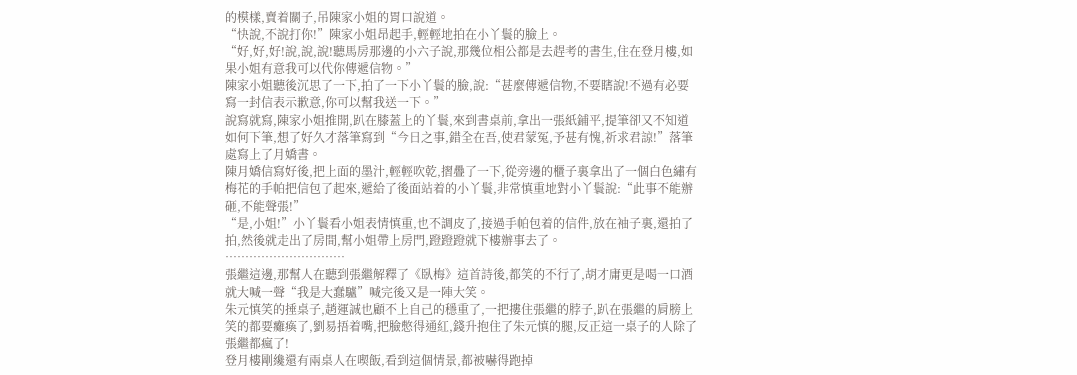的模樣,賣着關子,吊陳家小姐的胃口說道。
“快說,不說打你!”陳家小姐昂起手,輕輕地拍在小丫鬟的臉上。
“好,好,好!說,說,說!聽馬房那邊的小六子說,那幾位相公都是去趕考的書生,住在登月樓,如果小姐有意我可以代你傳遞信物。”
陳家小姐聽後沉思了一下,拍了一下小丫鬟的臉,說:“甚麼傳遞信物,不要瞎說!不過有必要寫一封信表示歉意,你可以幫我送一下。”
說寫就寫,陳家小姐推開,趴在膝蓋上的丫鬟,來到書桌前,拿出一張紙鋪平,提筆卻又不知道如何下筆,想了好久才落筆寫到“今日之事,錯全在吾,使君蒙冤,予甚有愧,祈求君諒!”落筆處寫上了月嬌書。
陳月嬌信寫好後,把上面的墨汁,輕輕吹乾,摺疊了一下,從旁邊的櫃子裏拿出了一個白色繡有梅花的手帕把信包了起來,遞給了後面站着的小丫鬟,非常慎重地對小丫鬟說:“此事不能辦砸,不能聲張!”
“是,小姐!”小丫鬟看小姐表情慎重,也不調皮了,接過手帕包着的信件,放在袖子裏,還拍了拍,然後就走出了房間,幫小姐帶上房門,蹬蹬蹬就下樓辦事去了。
…………………………
張繼這邊,那幫人在聽到張繼解釋了《臥梅》這首詩後,都笑的不行了,胡才庸更是喝一口酒就大喊一聲“我是大蠢驢”喊完後又是一陣大笑。
朱元慎笑的捶桌子,趙運誠也顧不上自己的穩重了,一把摟住張繼的脖子,趴在張繼的肩膀上笑的都要癱瘓了,劉易捂着嘴,把臉憋得通紅,錢升抱住了朱元慎的腿,反正這一桌子的人除了張繼都瘋了!
登月樓剛纔還有兩桌人在喫飯,看到這個情景,都被嚇得跑掉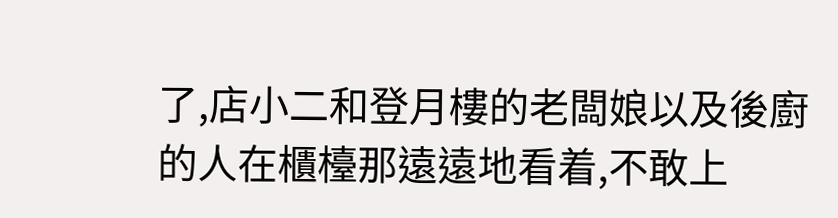了,店小二和登月樓的老闆娘以及後廚的人在櫃檯那遠遠地看着,不敢上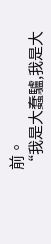前。
“我是大蠢驢,我是大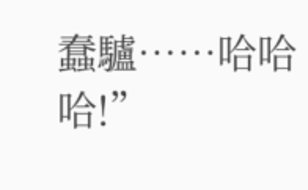蠢驢……哈哈哈!”